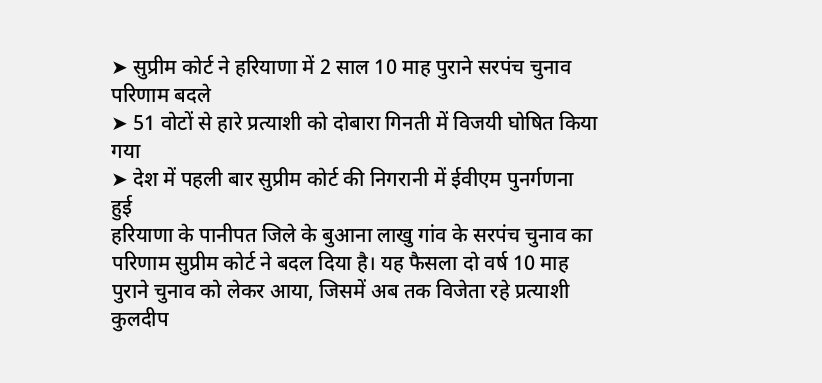➤ सुप्रीम कोर्ट ने हरियाणा में 2 साल 10 माह पुराने सरपंच चुनाव परिणाम बदले
➤ 51 वोटों से हारे प्रत्याशी को दोबारा गिनती में विजयी घोषित किया गया
➤ देश में पहली बार सुप्रीम कोर्ट की निगरानी में ईवीएम पुनर्गणना हुई
हरियाणा के पानीपत जिले के बुआना लाखु गांव के सरपंच चुनाव का परिणाम सुप्रीम कोर्ट ने बदल दिया है। यह फैसला दो वर्ष 10 माह पुराने चुनाव को लेकर आया, जिसमें अब तक विजेता रहे प्रत्याशी कुलदीप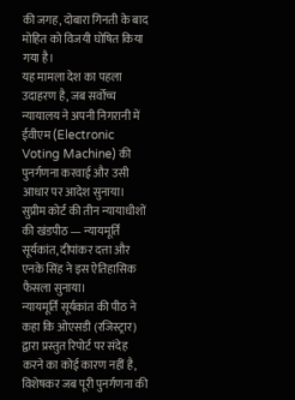की जगह, दोबारा गिनती के बाद मोहित को विजयी घोषित किया गया है।
यह मामला देश का पहला उदाहरण है, जब सर्वोच्च न्यायालय ने अपनी निगरानी में ईवीएम (Electronic Voting Machine) की पुनर्गणना करवाई और उसी आधार पर आदेश सुनाया। सुप्रीम कोर्ट की तीन न्यायाधीशों की खंडपीठ — न्यायमूर्ति सूर्यकांत, दीपांकर दत्ता और एनके सिंह ने इस ऐतिहासिक फैसला सुनाया।
न्यायमूर्ति सूर्यकांत की पीठ ने कहा कि ओएसडी (रजिस्ट्रार) द्वारा प्रस्तुत रिपोर्ट पर संदेह करने का कोई कारण नहीं है, विशेषकर जब पूरी पुनर्गणना की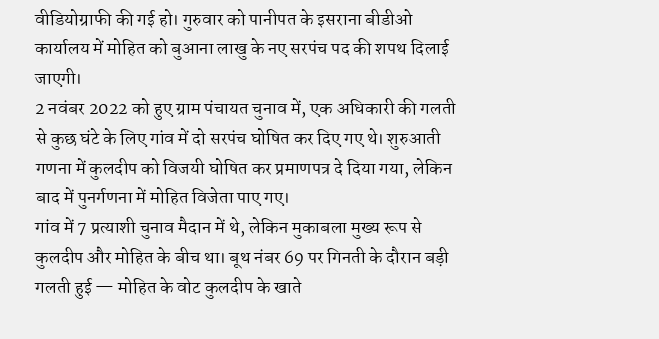वीडियोग्राफी की गई हो। गुरुवार को पानीपत के इसराना बीडीओ कार्यालय में मोहित को बुआना लाखु के नए सरपंच पद की शपथ दिलाई जाएगी।
2 नवंबर 2022 को हुए ग्राम पंचायत चुनाव में, एक अधिकारी की गलती से कुछ घंटे के लिए गांव में दो सरपंच घोषित कर दिए गए थे। शुरुआती गणना में कुलदीप को विजयी घोषित कर प्रमाणपत्र दे दिया गया, लेकिन बाद में पुनर्गणना में मोहित विजेता पाए गए।
गांव में 7 प्रत्याशी चुनाव मैदान में थे, लेकिन मुकाबला मुख्य रूप से कुलदीप और मोहित के बीच था। बूथ नंबर 69 पर गिनती के दौरान बड़ी गलती हुई — मोहित के वोट कुलदीप के खाते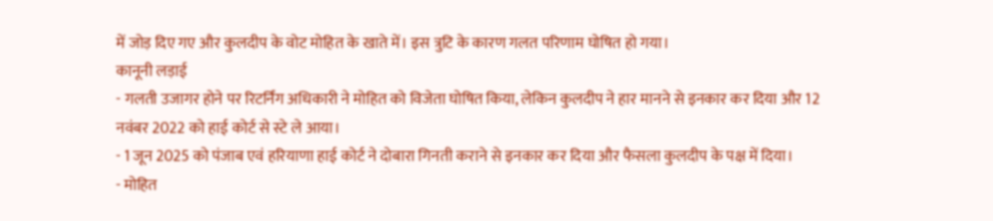में जोड़ दिए गए और कुलदीप के वोट मोहित के खाते में। इस त्रुटि के कारण गलत परिणाम घोषित हो गया।
कानूनी लड़ाई
- गलती उजागर होने पर रिटर्निंग अधिकारी ने मोहित को विजेता घोषित किया, लेकिन कुलदीप ने हार मानने से इनकार कर दिया और 12 नवंबर 2022 को हाई कोर्ट से स्टे ले आया।
- 1 जून 2025 को पंजाब एवं हरियाणा हाई कोर्ट ने दोबारा गिनती कराने से इनकार कर दिया और फैसला कुलदीप के पक्ष में दिया।
- मोहित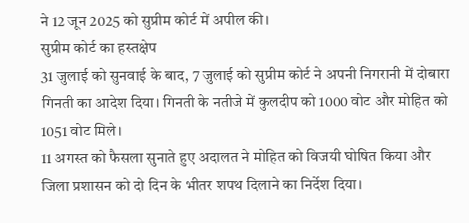ने 12 जून 2025 को सुप्रीम कोर्ट में अपील की।
सुप्रीम कोर्ट का हस्तक्षेप
31 जुलाई को सुनवाई के बाद, 7 जुलाई को सुप्रीम कोर्ट ने अपनी निगरानी में दोबारा गिनती का आदेश दिया। गिनती के नतीजे में कुलदीप को 1000 वोट और मोहित को 1051 वोट मिले।
11 अगस्त को फैसला सुनाते हुए अदालत ने मोहित को विजयी घोषित किया और जिला प्रशासन को दो दिन के भीतर शपथ दिलाने का निर्देश दिया।